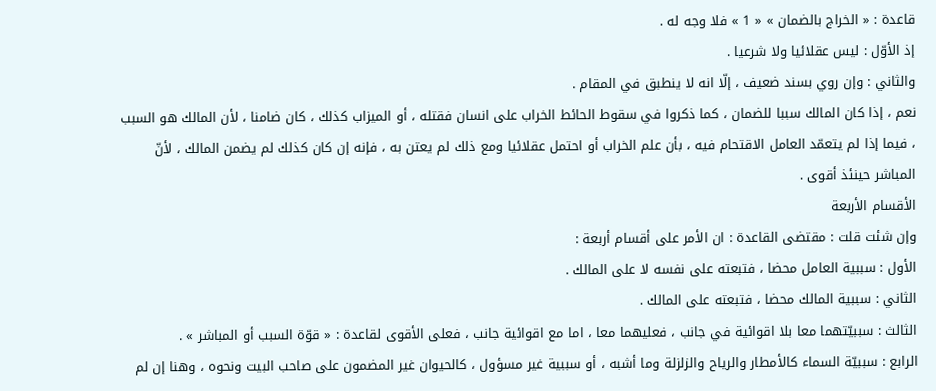قاعدة : « الخراج بالضمان » « 1 » فلا وجه له .
إذ الأوّل : ليس عقلائيا ولا شرعيا .
والثاني : وإن روي بسند ضعيف ، إلّا انه لا ينطبق في المقام .
نعم ، إذا كان المالك سببا للضمان ، كما ذكروا في سقوط الحائط الخراب على انسان فقتله ، أو الميزاب كذلك ، كان ضامنا ، لأن المالك هو السبب ، فيما إذا لم يتعمّد العامل الاقتحام فيه ، بأن علم الخراب أو احتمل عقلائيا ومع ذلك لم يعتن به ، فإنه إن كان كذلك لم يضمن المالك ، لأنّ المباشر حينئذ أقوى .
الأقسام الأربعة
وإن شئت قلت : مقتضى القاعدة : ان الأمر على أقسام أربعة :
الأول : سببية العامل محضا ، فتبعته على نفسه لا على المالك .
الثاني : سببية المالك محضا ، فتبعته على المالك .
الثالث : سببيّتهما معا بلا اقوائية في جانب ، فعليهما معا ، اما مع اقوائية جانب ، فعلى الأقوى لقاعدة : « قوّة السبب أو المباشر » .
الرابع : سببيّة السماء كالأمطار والرياح والزلزلة وما أشبه ، أو سببية غير مسؤول ، كالحيوان غير المضمون على صاحب البيت ونحوه ، وهنا إن لم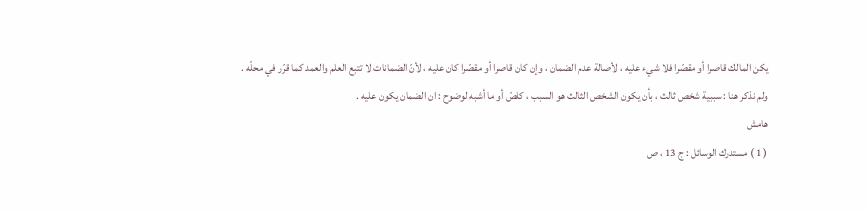يكن المالك قاصرا أو مقصّرا فلا شيء عليه ، لأصالة عدم الضمان ، وإن كان قاصرا أو مقصّرا كان عليه ، لأنّ الضمانات لا تتبع العلم والعمد كما قرّر في محلّه .
ولم نذكر هنا : سببية شخص ثالث ، بأن يكون الشخص الثالث هو السبب ، كلصّ أو ما أشبه لوضوح : ان الضمان يكون عليه .
هامش
( 1 ) مستدرك الوسائل : ج 13 ، ص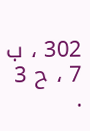302 ، ب 7 ، ح 3 .